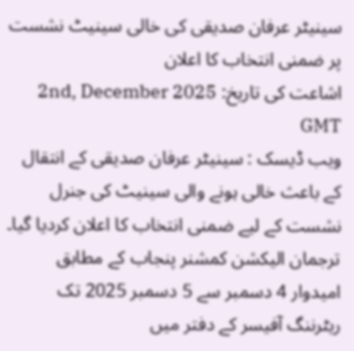سینیٹر عرفان صدیقی کی خالی سینیٹ نشست پر ضمنی انتخاب کا اعلان
اشاعت کی تاریخ: 2nd, December 2025 GMT
ویب ڈیسک : سینیٹر عرفان صدیقی کے انتقال کے باعث خالی ہونے والی سینیٹ کی جنرل نشست کے لیے ضمنی انتخاب کا اعلان کردیا گیا۔
ترجمان الیکشن کمشنر پنجاب کے مطابق امیدوار 4 دسمبر سے 5 دسمبر 2025 تک ریٹرننگ آفیسر کے دفتر میں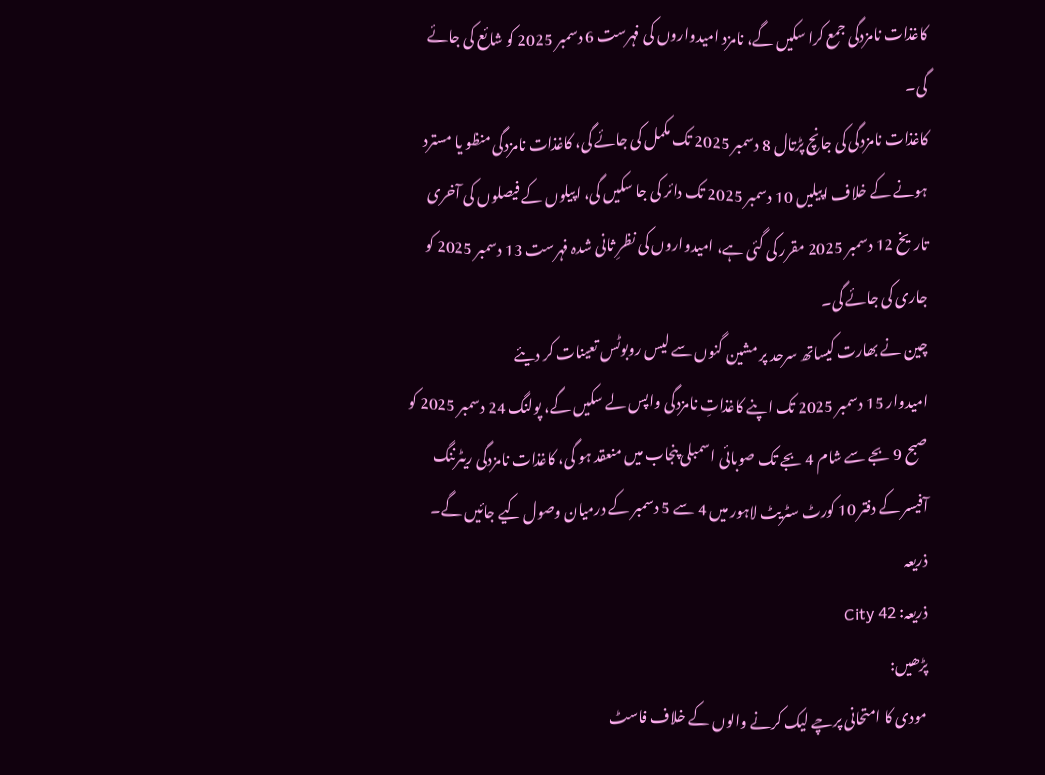کاغذات نامزدگی جمع کرا سکیں گے، نامزد امیدواروں کی فہرست 6 دسمبر 2025 کو شائع کی جائے گی۔
کاغذات نامزدگی کی جانچ پڑتال 8 دسمبر 2025 تک مکمل کی جائے گی، کاغذات نامزدگی منظو یا مسترد ہونے کے خلاف اپیلیں 10 دسمبر 2025 تک دائر کی جا سکیں گی، اپیلوں کے فیصلوں کی آخری تاریخ 12 دسمبر 2025 مقرر کی گئی ہے، امیدواروں کی نظرِ ثانی شدہ فہرست 13 دسمبر 2025 کو جاری کی جائے گی۔
چین نے بھارت کیساتھ سرحد پر مشین گنوں سے لیس روبوٹس تعینات کر دیئے
امیدوار 15 دسمبر 2025 تک اپنے کاغذاتِ نامزدگی واپس لے سکیں گے، پولنگ 24 دسمبر 2025 کو صبح 9 بجے سے شام 4 بجے تک صوبائی اسمبلی پنجاب میں منعقد ہو گی، کاغذات نامزدگی ریٹرننگ آفیسر کے دفتر 10 کورٹ سٹریٹ لاہور میں 4 سے 5 دسمبر کے درمیان وصول کیے جائیں گے۔
ذریعہ
ذریعہ: City 42
پڑھیں:
مودی کا امتحانی پرچے لیک کرنے والوں کے خلاف فاسٹ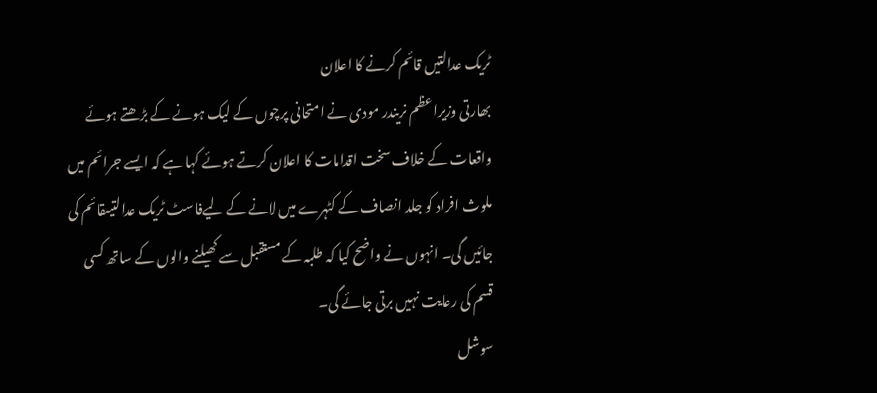ٹریک عدالتیں قائم کرنے کا اعلان
بھارتی وزیراعظم نریندر مودی نے امتحانی پرچوں کے لیک ہونے کے بڑھتے ہوئے واقعات کے خلاف سخت اقدامات کا اعلان کرتے ہوئے کہا ہے کہ ایسے جرائم میں ملوث افراد کو جلد انصاف کے کٹہرے میں لانے کے لیےفاسٹ ٹریک عدالتیںقائم کی جائیں گی۔ انہوں نے واضح کیا کہ طلبہ کے مستقبل سے کھیلنے والوں کے ساتھ کسی قسم کی رعایت نہیں برتی جائے گی۔
سوشل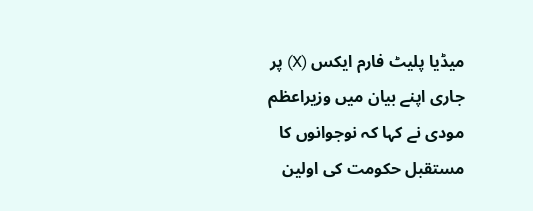میڈیا پلیٹ فارم ایکس (X) پر جاری اپنے بیان میں وزیراعظم مودی نے کہا کہ نوجوانوں کا مستقبل حکومت کی اولین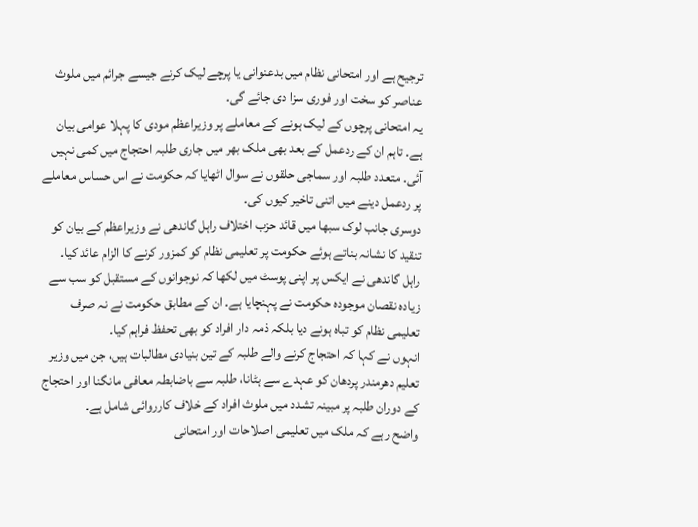ترجیح ہے اور امتحانی نظام میں بدعنوانی یا پرچے لیک کرنے جیسے جرائم میں ملوث عناصر کو سخت اور فوری سزا دی جائے گی۔
یہ امتحانی پرچوں کے لیک ہونے کے معاملے پر وزیراعظم مودی کا پہلا عوامی بیان ہے۔ تاہم ان کے ردعمل کے بعد بھی ملک بھر میں جاری طلبہ احتجاج میں کمی نہیں آئی۔ متعدد طلبہ اور سماجی حلقوں نے سوال اٹھایا کہ حکومت نے اس حساس معاملے پر ردعمل دینے میں اتنی تاخیر کیوں کی۔
دوسری جانب لوک سبھا میں قائد حزب اختلاف راہل گاندھی نے وزیراعظم کے بیان کو تنقید کا نشانہ بناتے ہوئے حکومت پر تعلیمی نظام کو کمزور کرنے کا الزام عائد کیا۔
راہل گاندھی نے ایکس پر اپنی پوسٹ میں لکھا کہ نوجوانوں کے مستقبل کو سب سے زیادہ نقصان موجودہ حکومت نے پہنچایا ہے۔ ان کے مطابق حکومت نے نہ صرف تعلیمی نظام کو تباہ ہونے دیا بلکہ ذمہ دار افراد کو بھی تحفظ فراہم کیا۔
انہوں نے کہا کہ احتجاج کرنے والے طلبہ کے تین بنیادی مطالبات ہیں، جن میں وزیر تعلیم دھرمندر پردھان کو عہدے سے ہٹانا، طلبہ سے باضابطہ معافی مانگنا اور احتجاج کے دوران طلبہ پر مبینہ تشدد میں ملوث افراد کے خلاف کارروائی شامل ہے۔
واضح رہے کہ ملک میں تعلیمی اصلاحات اور امتحانی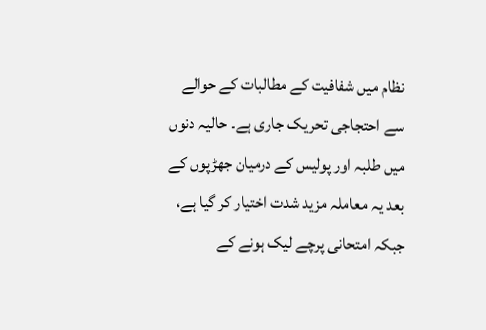نظام میں شفافیت کے مطالبات کے حوالے سے احتجاجی تحریک جاری ہے۔ حالیہ دنوں میں طلبہ اور پولیس کے درمیان جھڑپوں کے بعد یہ معاملہ مزید شدت اختیار کر گیا ہے، جبکہ امتحانی پرچے لیک ہونے کے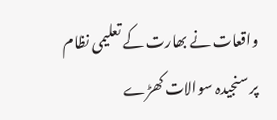واقعات نے بھارت کے تعلیمی نظام پر سنجیدہ سوالات کھڑے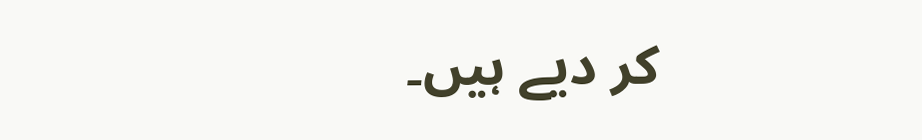کر دیے ہیں۔